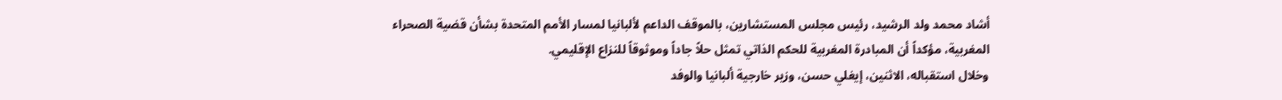أشاد محمد ولد الرشيد، رئيس مجلس المستشارين، بالموقف الداعم لألبانيا لمسار الأمم المتحدة بشأن قضية الصحراء المغربية، مؤكداً أن المبادرة المغربية للحكم الذاتي تمثل حلاً جاداً وموثوقاً للنزاع الإقليمي.
وخلال استقباله، الاثنين، إيغلي حسن، وزير خارجية ألبانيا والوفد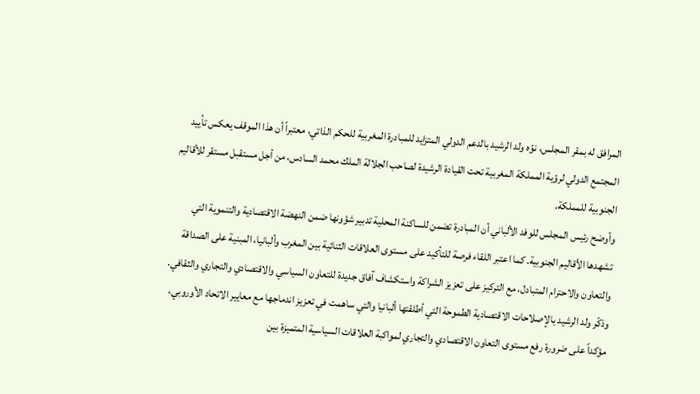المرافق له بمقر المجلس، نوّه ولد الرشيد بالدعم الدولي المتزايد للمبادرة المغربية للحكم الذاتي، معتبراً أن هذا الموقف يعكس تأييد المجتمع الدولي لرؤية المملكة المغربية تحت القيادة الرشيدة لصاحب الجلالة الملك محمد السادس، من أجل مستقبل مستقر للأقاليم الجنوبية للمملكة.
وأوضح رئيس المجلس للوفد الألباني أن المبادرة تضمن للساكنة المحلية تدبير شؤونها ضمن النهضة الاقتصادية والتنموية التي تشهدها الأقاليم الجنوبية. كما اعتبر اللقاء فرصة للتأكيد على مستوى العلاقات الثنائية بين المغرب وألبانيا، المبنية على الصداقة والتعاون والاحترام المتبادل، مع التركيز على تعزيز الشراكة واستكشاف آفاق جديدة للتعاون السياسي والاقتصادي والتجاري والثقافي.
وذكّر ولد الرشيد بالإصلاحات الاقتصادية الطموحة التي أطلقتها ألبانيا والتي ساهمت في تعزيز اندماجها مع معايير الاتحاد الأوروبي، مؤكداً على ضرورة رفع مستوى التعاون الاقتصادي والتجاري لمواكبة العلاقات السياسية المتميزة بين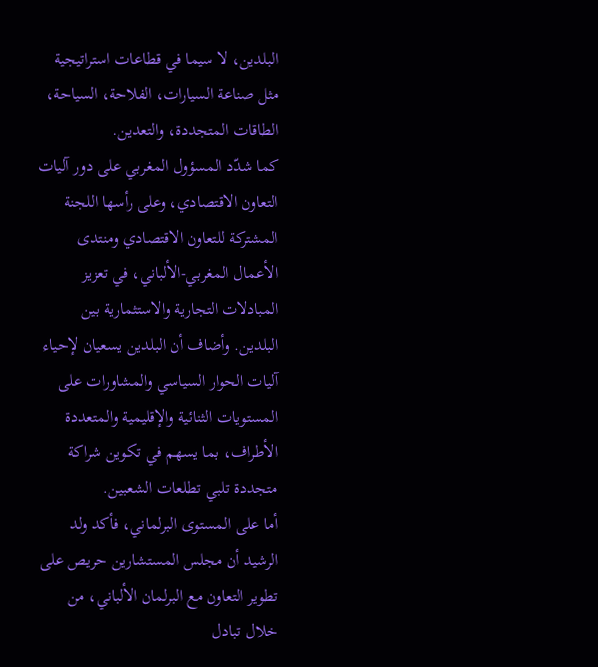البلدين، لا سيما في قطاعات استراتيجية مثل صناعة السيارات، الفلاحة، السياحة، الطاقات المتجددة، والتعدين.
كما شدّد المسؤول المغربي على دور آليات التعاون الاقتصادي، وعلى رأسها اللجنة المشتركة للتعاون الاقتصادي ومنتدى الأعمال المغربي-الألباني، في تعزيز المبادلات التجارية والاستثمارية بين البلدين. وأضاف أن البلدين يسعيان لإحياء آليات الحوار السياسي والمشاورات على المستويات الثنائية والإقليمية والمتعددة الأطراف، بما يسهم في تكوين شراكة متجددة تلبي تطلعات الشعبين.
أما على المستوى البرلماني، فأكد ولد الرشيد أن مجلس المستشارين حريص على تطوير التعاون مع البرلمان الألباني، من خلال تبادل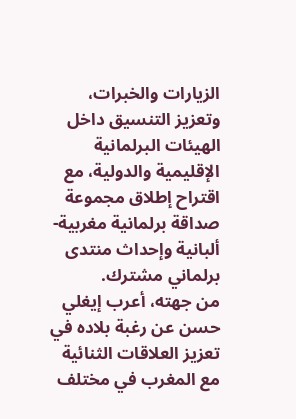الزيارات والخبرات، وتعزيز التنسيق داخل الهيئات البرلمانية الإقليمية والدولية، مع اقتراح إطلاق مجموعة صداقة برلمانية مغربية-ألبانية وإحداث منتدى برلماني مشترك.
من جهته، أعرب إيغلي حسن عن رغبة بلاده في تعزيز العلاقات الثنائية مع المغرب في مختلف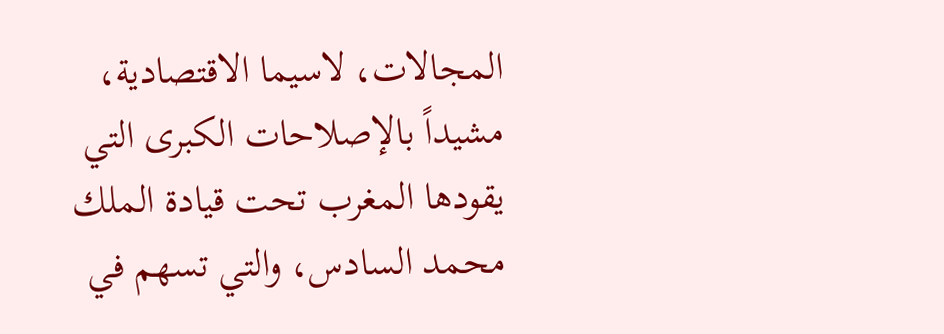المجالات، لاسيما الاقتصادية، مشيداً بالإصلاحات الكبرى التي يقودها المغرب تحت قيادة الملك محمد السادس، والتي تسهم في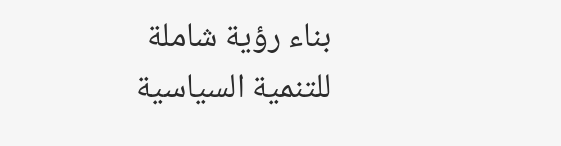بناء رؤية شاملة للتنمية السياسية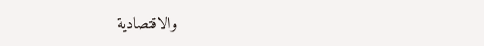والاقتصادية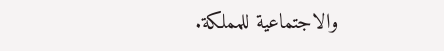والاجتماعية للمملكة.